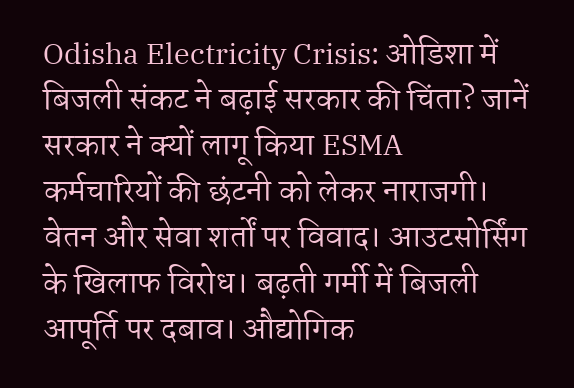Odisha Electricity Crisis: ओडिशा में बिजली संकट ने बढ़ाई सरकार की चिंता? जानें सरकार ने क्यों लागू किया ESMA
कर्मचारियों की छंटनी को लेकर नाराजगी। वेतन और सेवा शर्तों पर विवाद। आउटसोर्सिंग के खिलाफ विरोध। बढ़ती गर्मी में बिजली आपूर्ति पर दबाव। औद्योगिक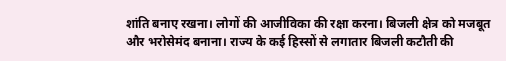शांति बनाए रखना। लोगों की आजीविका की रक्षा करना। बिजली क्षेत्र को मजबूत और भरोसेमंद बनाना। राज्य के कई हिस्सों से लगातार बिजली कटौती की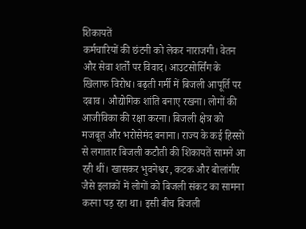शिकायतें
कर्मचारियों की छंटनी को लेकर नाराजगी। वेतन और सेवा शर्तों पर विवाद। आउटसोर्सिंग के खिलाफ विरोध। बढ़ती गर्मी में बिजली आपूर्ति पर दबाव। औद्योगिक शांति बनाए रखना। लोगों की आजीविका की रक्षा करना। बिजली क्षेत्र को मजबूत और भरोसेमंद बनाना। राज्य के कई हिस्सों से लगातार बिजली कटौती की शिकायतें सामने आ रही थीं। खासकर भुवनेश्वर, कटक और बोलांगीर जैसे इलाकों में लोगों को बिजली संकट का सामना करना पड़ रहा था। इसी बीच बिजली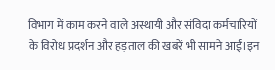विभाग में काम करने वाले अस्थायी और संविदा कर्मचारियों के विरोध प्रदर्शन और हड़ताल की खबरें भी सामने आईं।इन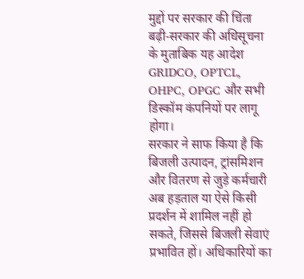मुद्दों पर सरकार की चिंता बढ़ी-सरकार की अधिसूचना के मुताबिक यह आदेश GRIDCO, OPTCL, OHPC, OPGC और सभी डिस्कॉम कंपनियों पर लागू होगा।
सरकार ने साफ किया है कि बिजली उत्पादन, ट्रांसमिशन और वितरण से जुड़े कर्मचारी अब हड़ताल या ऐसे किसी प्रदर्शन में शामिल नहीं हो सकते, जिससे बिजली सेवाएं प्रभावित हों। अधिकारियों का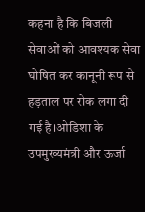कहना है कि बिजली सेवाओं को आवश्यक सेवा घोषित कर कानूनी रूप से हड़ताल पर रोक लगा दी गई है।ओडिशा के उपमुख्यमंत्री और ऊर्जा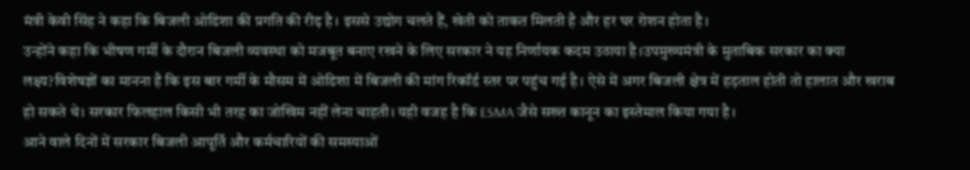मंत्री केवी सिंह ने कहा कि बिजली ओडिशा की प्रगति की रीढ़ है। इससे उद्योग चलते हैं, खेती को ताकत मिलती है और हर घर रोशन होता है।
उन्होंने कहा कि भीषण गर्मी के दौरान बिजली व्यवस्था को मजबूत बनाए रखने के लिए सरकार ने यह निर्णायक कदम उठाया है।उपमुख्यमंत्री के मुताबिक सरकार का क्या लक्ष्य?विशेषज्ञों का मानना है कि इस बार गर्मी के मौसम में ओडिशा में बिजली की मांग रिकॉर्ड स्तर पर पहुंच गई है। ऐसे में अगर बिजली क्षेत्र में हड़ताल होती तो हालात और खराब हो सकते थे। सरकार फिलहाल किसी भी तरह का जोखिम नहीं लेना चाहती। यही वजह है कि ESMA जैसे सख्त कानून का इस्तेमाल किया गया है।
आने वाले दिनों में सरकार बिजली आपूर्ति और कर्मचारियों की समस्याओं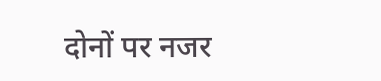दोनों पर नजर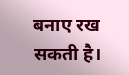बनाए रख सकती है।